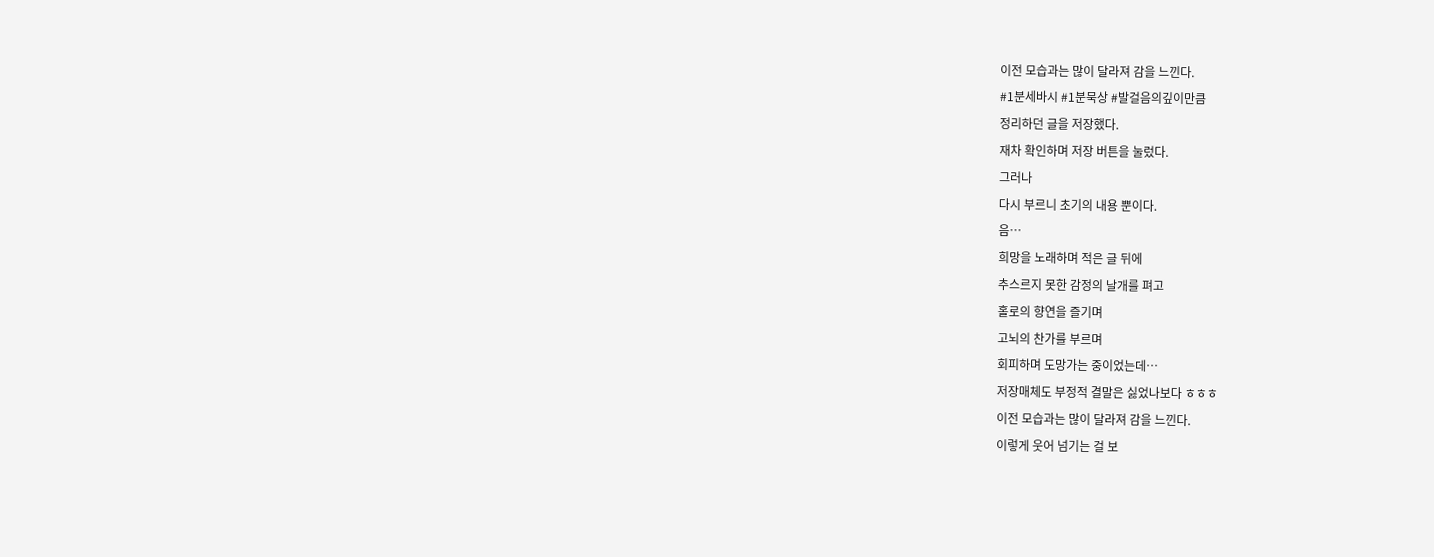이전 모습과는 많이 달라져 감을 느낀다.
#1분세바시 #1분묵상 #발걸음의깊이만큼
정리하던 글을 저장했다.
재차 확인하며 저장 버튼을 눌렀다.
그러나
다시 부르니 초기의 내용 뿐이다.
음…
희망을 노래하며 적은 글 뒤에
추스르지 못한 감정의 날개를 펴고
홀로의 향연을 즐기며
고뇌의 찬가를 부르며
회피하며 도망가는 중이었는데…
저장매체도 부정적 결말은 싫었나보다 ㅎㅎㅎ
이전 모습과는 많이 달라져 감을 느낀다.
이렇게 웃어 넘기는 걸 보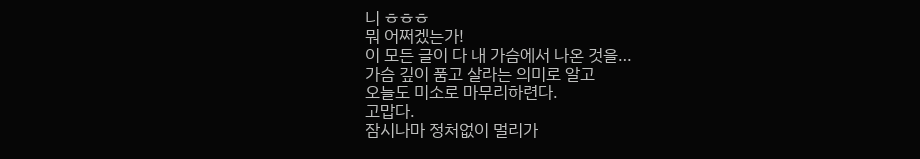니 ㅎㅎㅎ
뭐 어쩌겠는가!
이 모든 글이 다 내 가슴에서 나온 것을…
가슴 깊이 품고 살라는 의미로 알고
오늘도 미소로 마무리하련다.
고맙다.
잠시나마 정처없이 멀리가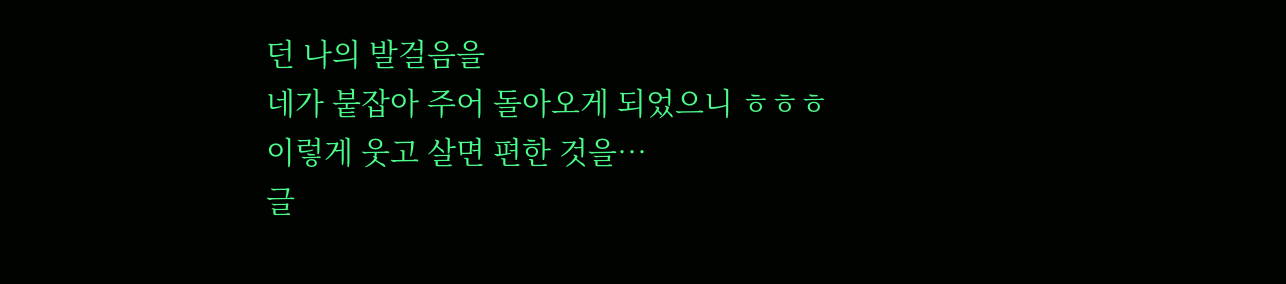던 나의 발걸음을
네가 붙잡아 주어 돌아오게 되었으니 ㅎㅎㅎ
이렇게 웃고 살면 편한 것을…
글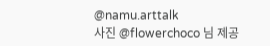@namu.arttalk
사진 @flowerchoco 님 제공